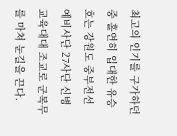최고의 인기를 구가하던 중 홀연히 입대한 유승호는 강원도 중부전선 예비사단 27사단 신병교육대대 조교로 군복무를 마쳐 눈길을 끈다.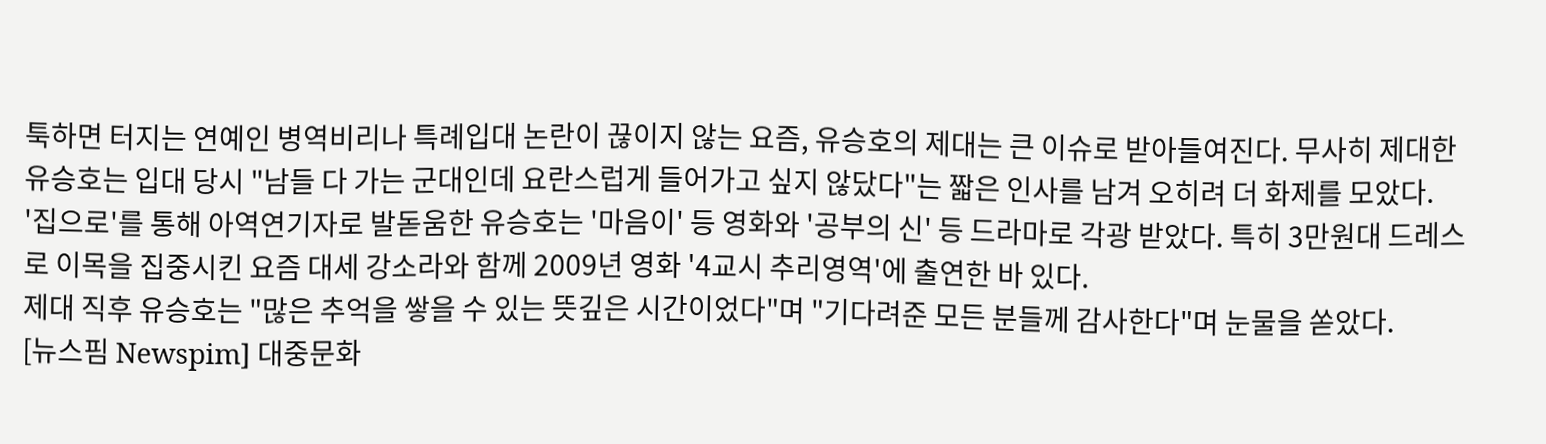툭하면 터지는 연예인 병역비리나 특례입대 논란이 끊이지 않는 요즘, 유승호의 제대는 큰 이슈로 받아들여진다. 무사히 제대한 유승호는 입대 당시 "남들 다 가는 군대인데 요란스럽게 들어가고 싶지 않닸다"는 짧은 인사를 남겨 오히려 더 화제를 모았다.
'집으로'를 통해 아역연기자로 발돋움한 유승호는 '마음이' 등 영화와 '공부의 신' 등 드라마로 각광 받았다. 특히 3만원대 드레스로 이목을 집중시킨 요즘 대세 강소라와 함께 2009년 영화 '4교시 추리영역'에 출연한 바 있다.
제대 직후 유승호는 "많은 추억을 쌓을 수 있는 뜻깊은 시간이었다"며 "기다려준 모든 분들께 감사한다"며 눈물을 쏟았다.
[뉴스핌 Newspim] 대중문화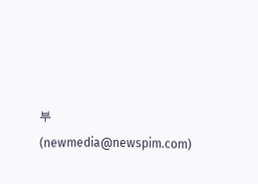부 (newmedia@newspim.com)